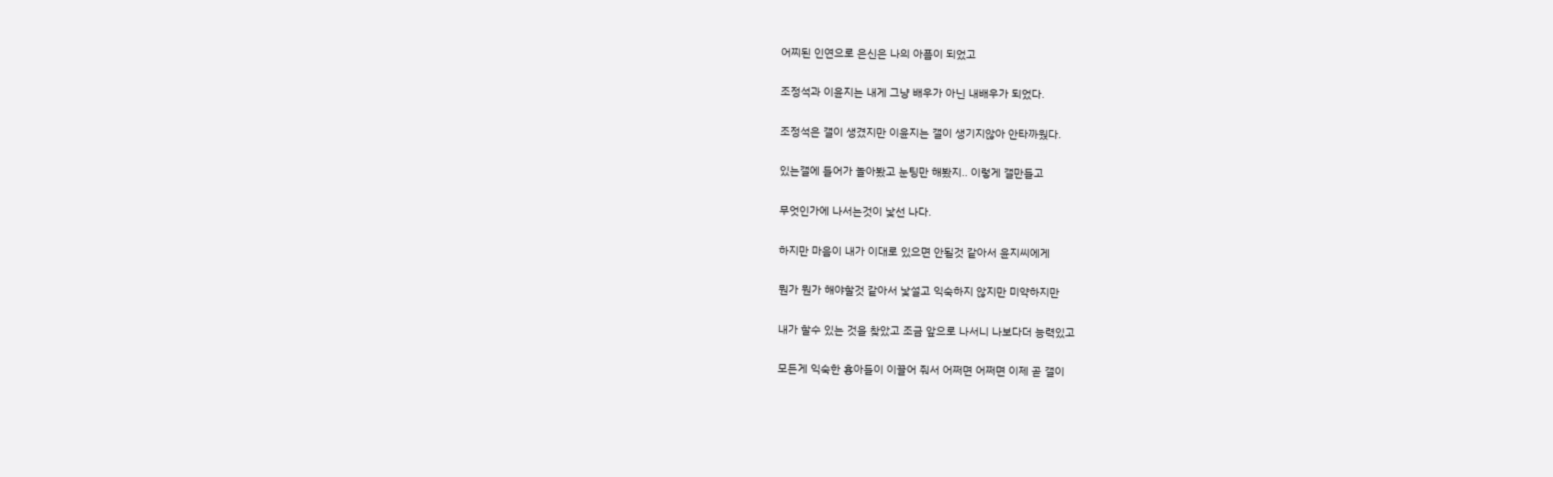어찌된 인연으로 은신은 나의 아픔이 되었고

조정석과 이윤지는 내게 그냥 배우가 아닌 내배우가 되었다.

조정석은 갤이 생겼지만 이윤지는 갤이 생기지않아 안타까웠다.

있는갤에 들어가 놀아봤고 눈팅만 해봤지.. 이렇게 갤만들고

무엇인가에 나서는것이 낯선 나다.

하지만 마음이 내가 이대로 있으면 안될것 같아서 윤지씨에게

뭔가 뭔가 해야할것 같아서 낯설고 익숙하지 않지만 미약하지만

내가 할수 있는 것을 찾았고 조금 앞으로 나서니 나보다더 능력있고

모든게 익숙한 횽아들이 이끌어 줘서 어쩌면 어쩌면 이제 곧 갤이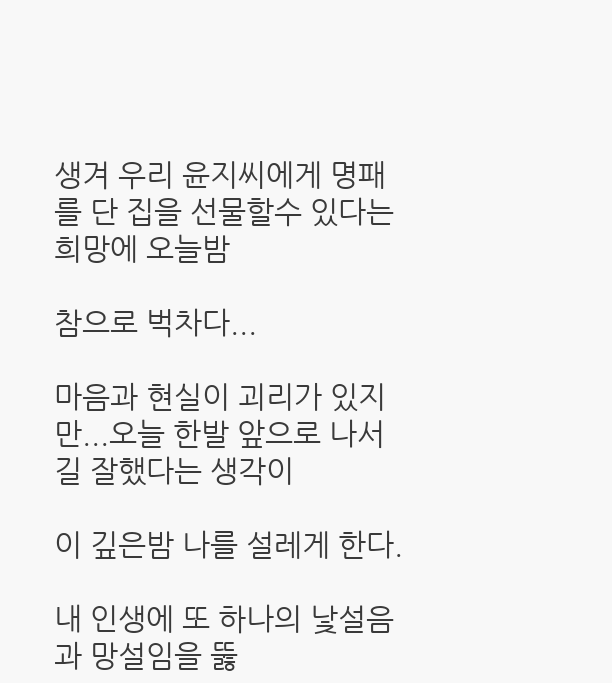생겨 우리 윤지씨에게 명패를 단 집을 선물할수 있다는 희망에 오늘밤

참으로 벅차다...

마음과 현실이 괴리가 있지만...오늘 한발 앞으로 나서길 잘했다는 생각이

이 깊은밤 나를 설레게 한다.

내 인생에 또 하나의 낯설음과 망설임을 뚫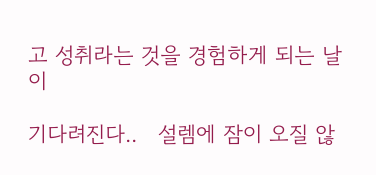고 성취라는 것을 경험하게 되는 날이

기다려진다..   설렘에 잠이 오질 않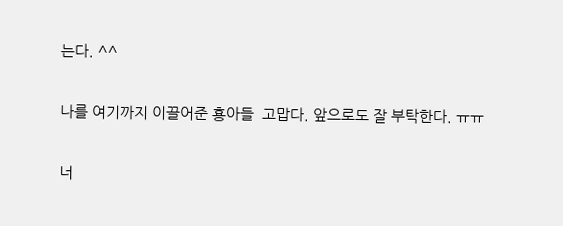는다. ^^

나를 여기까지 이끌어준 횽아들  고맙다. 앞으로도 잘 부탁한다. ㅠㅠ

너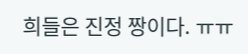희들은 진정 짱이다. ㅠㅠ